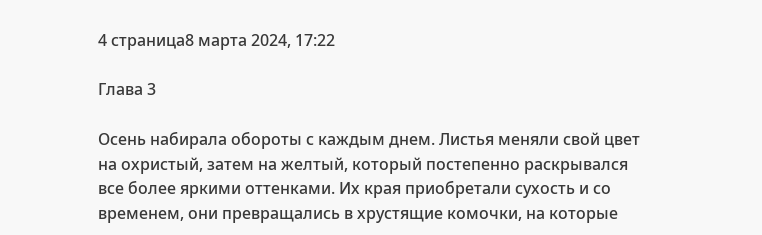4 страница8 марта 2024, 17:22

Глава 3

Осень набирала обороты с каждым днем. Листья меняли свой цвет на охристый, затем на желтый, который постепенно раскрывался все более яркими оттенками. Их края приобретали сухость и со временем, они превращались в хрустящие комочки, на которые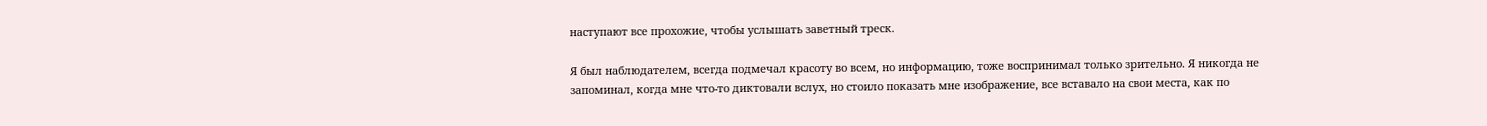наступают все прохожие, чтобы услышать заветный треск.

Я был наблюдателем, всегда подмечал красоту во всем, но информацию, тоже воспринимал только зрительно. Я никогда не запоминал, когда мне что-то диктовали вслух, но стоило показать мне изображение, все вставало на свои места, как по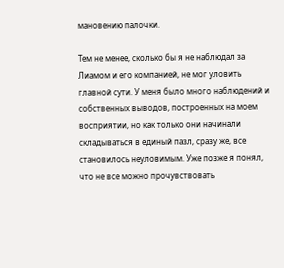мановению палочки.

Тем не менее, сколько бы я не наблюдал за Лиамом и его компанией, не мог уловить главной сути. У меня было много наблюдений и собственных выводов, построенных на моем восприятии, но как только они начинали складываться в единый пазл, сразу же, все становилось неуловимым. Уже позже я понял, что не все можно прочувствовать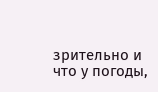зрительно и что у погоды,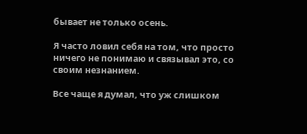бывает не только осень.

Я часто ловил себя на том, что просто ничего не понимаю и связывал это, со своим незнанием.

Все чаще я думал, что уж слишком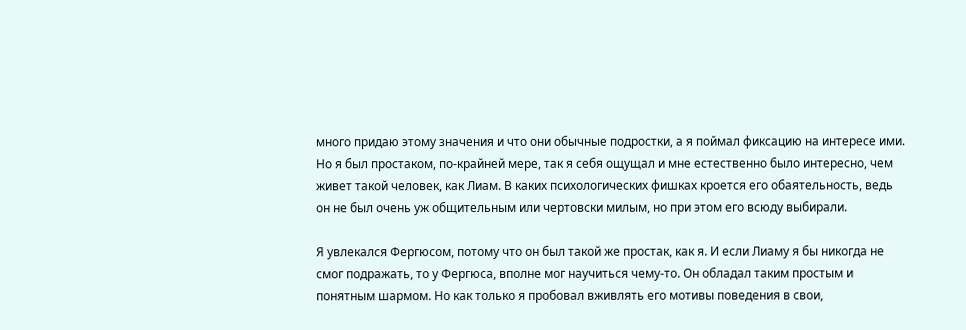много придаю этому значения и что они обычные подростки, а я поймал фиксацию на интересе ими. Но я был простаком, по-крайней мере, так я себя ощущал и мне естественно было интересно, чем живет такой человек, как Лиам. В каких психологических фишках кроется его обаятельность, ведь он не был очень уж общительным или чертовски милым, но при этом его всюду выбирали.

Я увлекался Фергюсом, потому что он был такой же простак, как я. И если Лиаму я бы никогда не смог подражать, то у Фергюса, вполне мог научиться чему-то. Он обладал таким простым и понятным шармом. Но как только я пробовал вживлять его мотивы поведения в свои,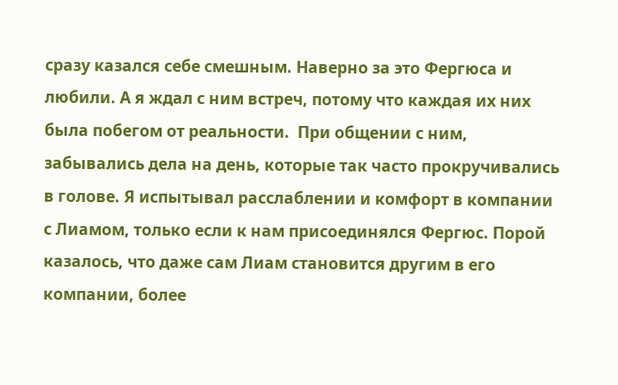сразу казался себе смешным. Наверно за это Фергюса и любили. А я ждал с ним встреч, потому что каждая их них была побегом от реальности.  При общении с ним, забывались дела на день, которые так часто прокручивались в голове. Я испытывал расслаблении и комфорт в компании с Лиамом, только если к нам присоединялся Фергюс. Порой казалось, что даже сам Лиам становится другим в его компании, более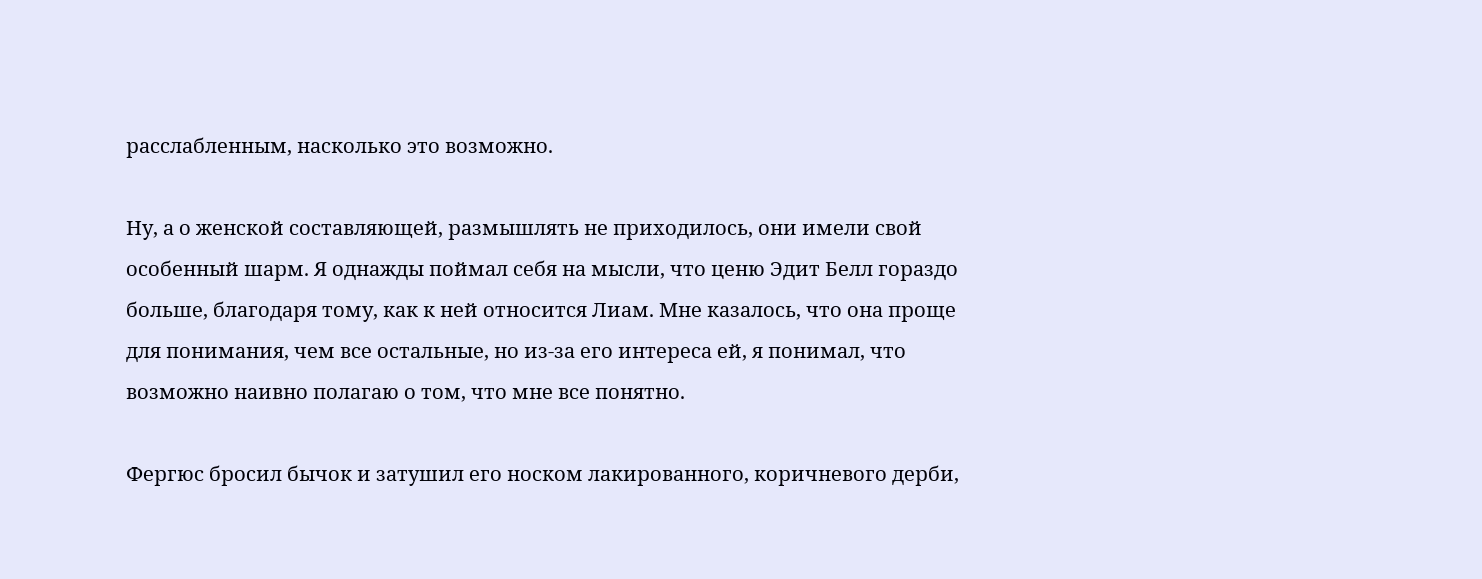расслабленным, насколько это возможно.

Ну, а о женской составляющей, размышлять не приходилось, они имели свой особенный шарм. Я однажды поймал себя на мысли, что ценю Эдит Белл гораздо больше, благодаря тому, как к ней относится Лиам. Мне казалось, что она проще для понимания, чем все остальные, но из-за его интереса ей, я понимал, что возможно наивно полагаю о том, что мне все понятно.

Фергюс бросил бычок и затушил его носком лакированного, коричневого дерби,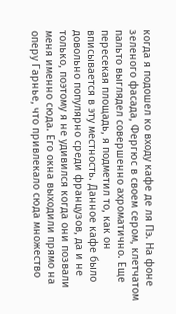когда я подошел ко входу кафе де ля Пэ. На фоне зеленого фасада, Фергюс в своем сером, клетчатом пальто выглядел совершенно ахроматично. Еще пересекая площадь, я подметил то, как он вписывается в эту местность. Данное кафе было довольно популярно среди французов, да и не только, поэтому я не удивился когда они позвали меня именно сюда. Его окна выходили прямо на оперу Гарнье, что привлекало сюда множество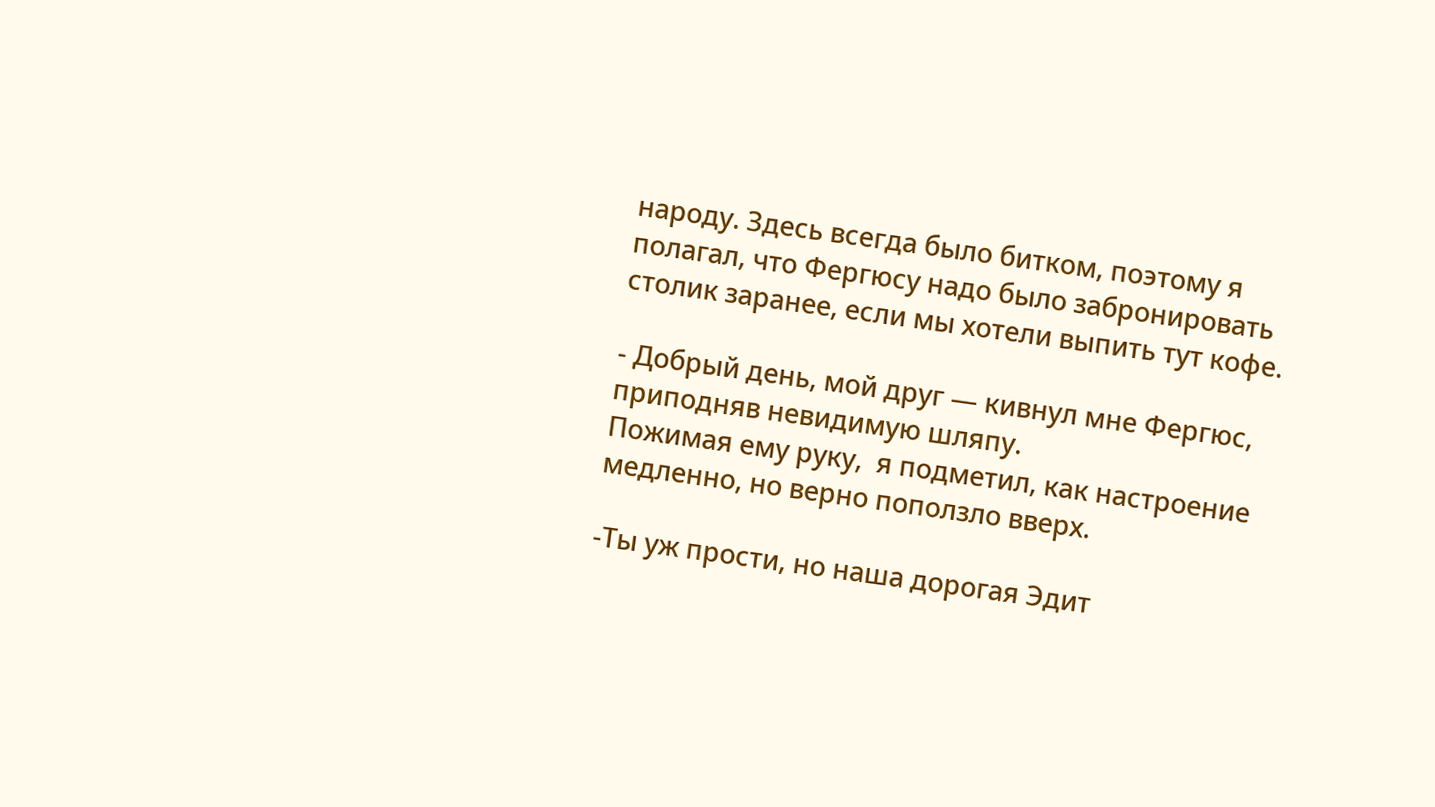народу. Здесь всегда было битком, поэтому я полагал, что Фергюсу надо было забронировать столик заранее, если мы хотели выпить тут кофе.

- Добрый день, мой друг — кивнул мне Фергюс, приподняв невидимую шляпу.
Пожимая ему руку,  я подметил, как настроение медленно, но верно поползло вверх.

-Ты уж прости, но наша дорогая Эдит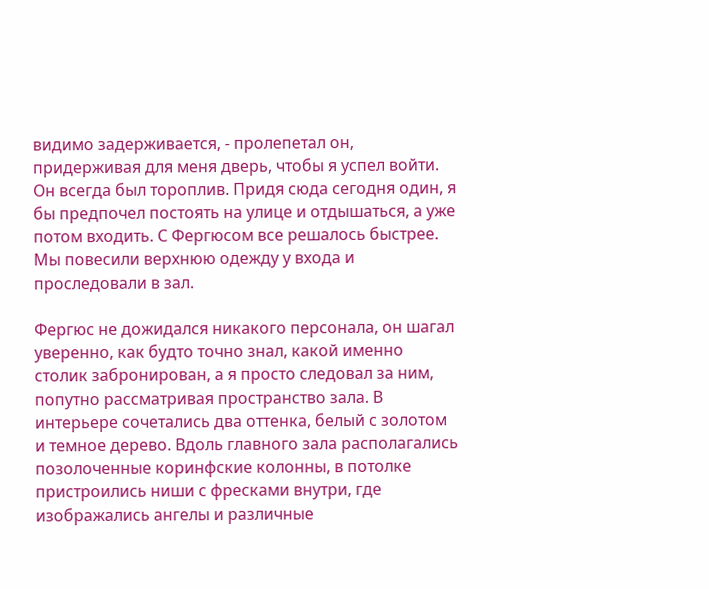видимо задерживается, - пролепетал он, придерживая для меня дверь, чтобы я успел войти. Он всегда был тороплив. Придя сюда сегодня один, я бы предпочел постоять на улице и отдышаться, а уже потом входить. С Фергюсом все решалось быстрее. Мы повесили верхнюю одежду у входа и проследовали в зал.

Фергюс не дожидался никакого персонала, он шагал уверенно, как будто точно знал, какой именно столик забронирован, а я просто следовал за ним, попутно рассматривая пространство зала. В интерьере сочетались два оттенка, белый с золотом и темное дерево. Вдоль главного зала располагались позолоченные коринфские колонны, в потолке пристроились ниши с фресками внутри, где изображались ангелы и различные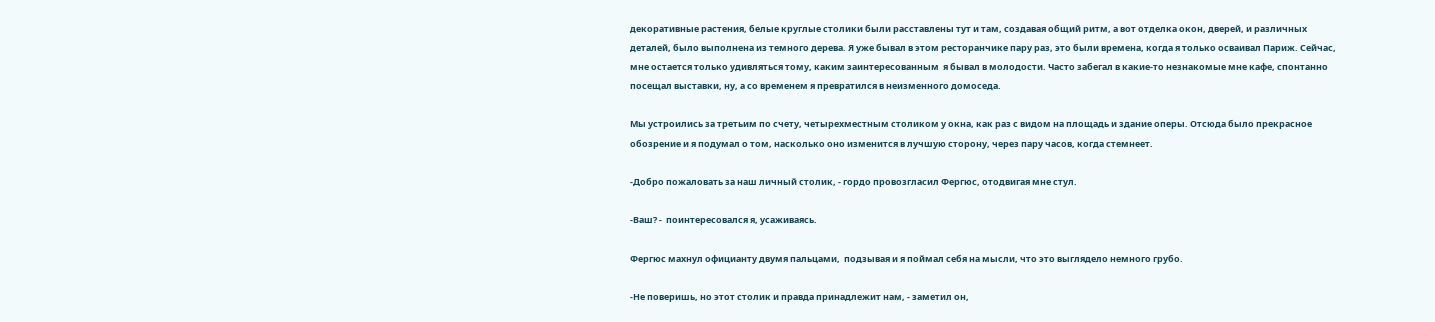декоративные растения, белые круглые столики были расставлены тут и там, создавая общий ритм, а вот отделка окон, дверей, и различных деталей, было выполнена из темного дерева. Я уже бывал в этом ресторанчике пару раз, это были времена, когда я только осваивал Париж. Сейчас, мне остается только удивляться тому, каким заинтересованным  я бывал в молодости. Часто забегал в какие-то незнакомые мне кафе, спонтанно посещал выставки, ну, а со временем я превратился в неизменного домоседа.

Мы устроились за третьим по счету, четырехместным столиком у окна, как раз с видом на площадь и здание оперы. Отсюда было прекрасное обозрение и я подумал о том, насколько оно изменится в лучшую сторону, через пару часов, когда стемнеет.

-Добро пожаловать за наш личный столик, - гордо провозгласил Фергюс, отодвигая мне стул.

-Ваш? -  поинтересовался я, усаживаясь.

Фергюс махнул официанту двумя пальцами,  подзывая и я поймал себя на мысли, что это выглядело немного грубо.

-Не поверишь, но этот столик и правда принадлежит нам, - заметил он,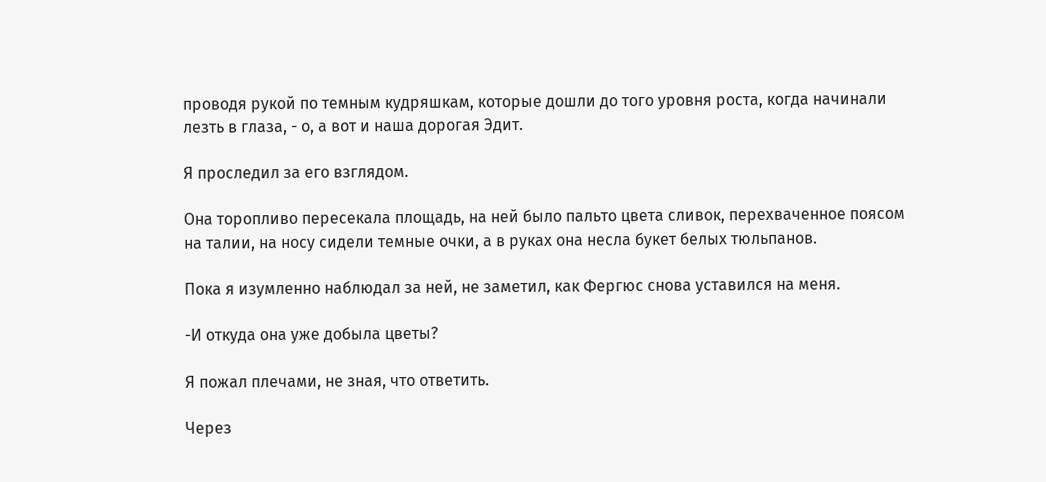проводя рукой по темным кудряшкам, которые дошли до того уровня роста, когда начинали лезть в глаза, - о, а вот и наша дорогая Эдит.

Я проследил за его взглядом.

Она торопливо пересекала площадь, на ней было пальто цвета сливок, перехваченное поясом на талии, на носу сидели темные очки, а в руках она несла букет белых тюльпанов.

Пока я изумленно наблюдал за ней, не заметил, как Фергюс снова уставился на меня.

-И откуда она уже добыла цветы?

Я пожал плечами, не зная, что ответить.

Через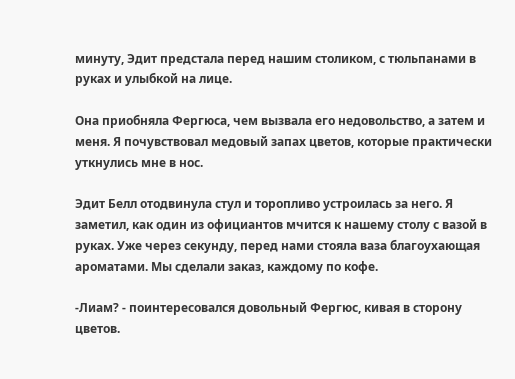минуту, Эдит предстала перед нашим столиком, с тюльпанами в руках и улыбкой на лице.

Она приобняла Фергюса, чем вызвала его недовольство, а затем и меня. Я почувствовал медовый запах цветов, которые практически уткнулись мне в нос.

Эдит Белл отодвинула стул и торопливо устроилась за него. Я заметил, как один из официантов мчится к нашему столу с вазой в руках. Уже через секунду, перед нами стояла ваза благоухающая ароматами. Мы сделали заказ, каждому по кофе.

-Лиам? - поинтересовался довольный Фергюс, кивая в сторону цветов.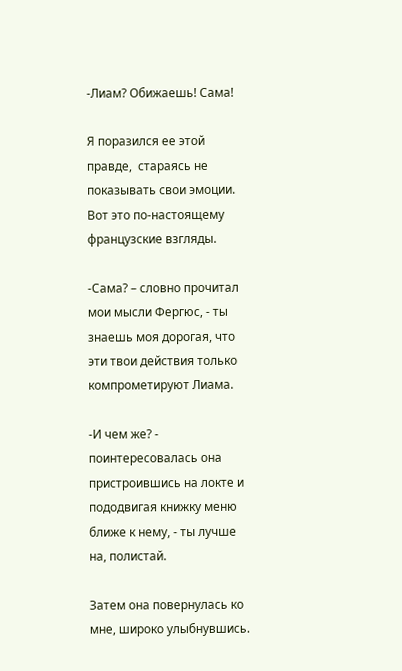-Лиам? Обижаешь! Сама!

Я поразился ее этой правде,  стараясь не показывать свои эмоции. Вот это по-настоящему французские взгляды.

-Сама? – словно прочитал мои мысли Фергюс, - ты знаешь моя дорогая, что эти твои действия только компрометируют Лиама.

-И чем же? - поинтересовалась она пристроившись на локте и пододвигая книжку меню ближе к нему, - ты лучше на, полистай.

Затем она повернулась ко мне, широко улыбнувшись.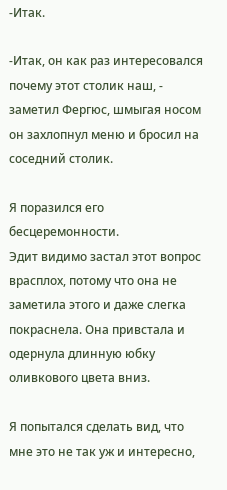-Итак.

-Итак, он как раз интересовался почему этот столик наш, - заметил Фергюс, шмыгая носом он захлопнул меню и бросил на соседний столик.

Я поразился его бесцеремонности.
Эдит видимо застал этот вопрос врасплох, потому что она не заметила этого и даже слегка покраснела. Она привстала и одернула длинную юбку оливкового цвета вниз.

Я попытался сделать вид, что мне это не так уж и интересно,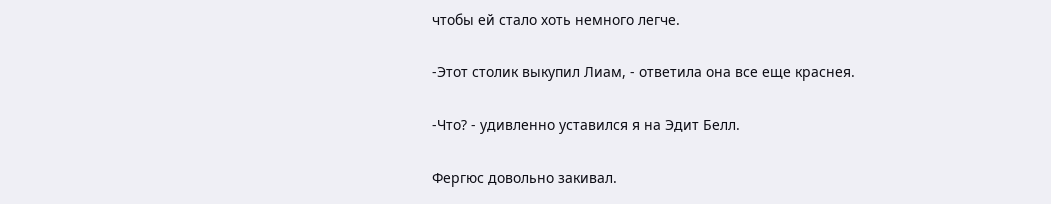чтобы ей стало хоть немного легче.

-Этот столик выкупил Лиам, - ответила она все еще краснея.

-Что? - удивленно уставился я на Эдит Белл.

Фергюс довольно закивал.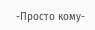-Просто кому-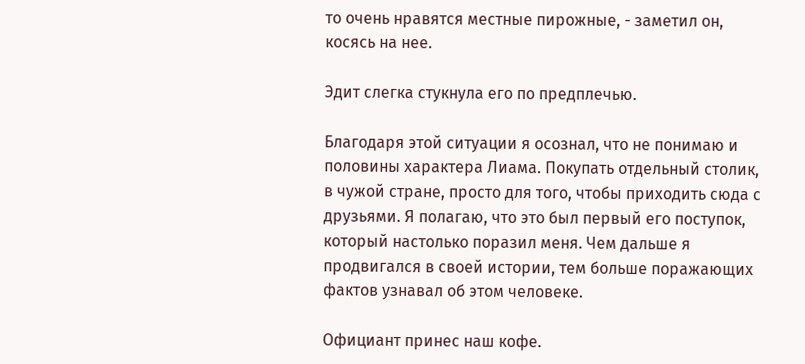то очень нравятся местные пирожные, - заметил он, косясь на нее.

Эдит слегка стукнула его по предплечью.

Благодаря этой ситуации я осознал, что не понимаю и половины характера Лиама. Покупать отдельный столик, в чужой стране, просто для того, чтобы приходить сюда с друзьями. Я полагаю, что это был первый его поступок, который настолько поразил меня. Чем дальше я продвигался в своей истории, тем больше поражающих фактов узнавал об этом человеке.

Официант принес наш кофе.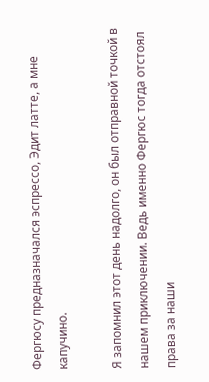Фергюсу предназначался эспрессо, Эдит латте, а мне капучино.

Я запомнил этот день надолго, он был отправной точкой в нашем приключении. Ведь именно Фергюс тогда отстоял права за наши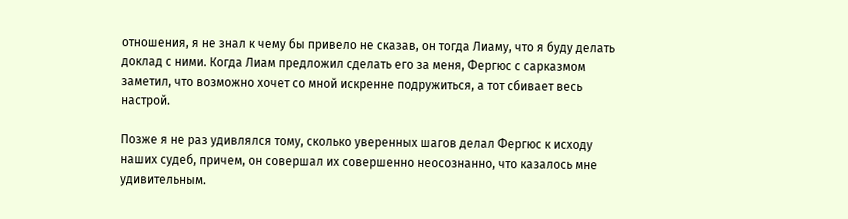отношения, я не знал к чему бы привело не сказав, он тогда Лиаму, что я буду делать доклад с ними. Когда Лиам предложил сделать его за меня, Фергюс с сарказмом заметил, что возможно хочет со мной искренне подружиться, а тот сбивает весь настрой.

Позже я не раз удивлялся тому, сколько уверенных шагов делал Фергюс к исходу наших судеб, причем, он совершал их совершенно неосознанно, что казалось мне удивительным.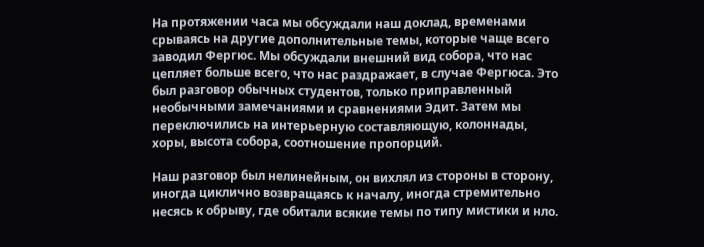На протяжении часа мы обсуждали наш доклад, временами срываясь на другие дополнительные темы, которые чаще всего заводил Фергюс. Мы обсуждали внешний вид собора, что нас цепляет больше всего, что нас раздражает, в случае Фергюса. Это был разговор обычных студентов, только приправленный необычными замечаниями и сравнениями Эдит. Затем мы переключились на интерьерную составляющую, колоннады, хоры, высота собора, соотношение пропорций.

Наш разговор был нелинейным, он вихлял из стороны в сторону, иногда циклично возвращаясь к началу, иногда стремительно несясь к обрыву, где обитали всякие темы по типу мистики и нло.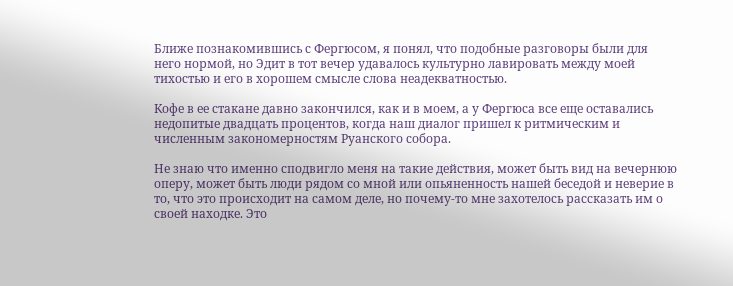Ближе познакомившись с Фергюсом, я понял, что подобные разговоры были для него нормой, но Эдит в тот вечер удавалось культурно лавировать между моей тихостью и его в хорошем смысле слова неадекватностью.

Кофе в ее стакане давно закончился, как и в моем, а у Фергюса все еще оставались недопитые двадцать процентов, когда наш диалог пришел к ритмическим и численным закономерностям Руанского собора.

Не знаю что именно сподвигло меня на такие действия, может быть вид на вечернюю оперу, может быть люди рядом со мной или опьяненность нашей беседой и неверие в то, что это происходит на самом деле, но почему-то мне захотелось рассказать им о своей находке. Это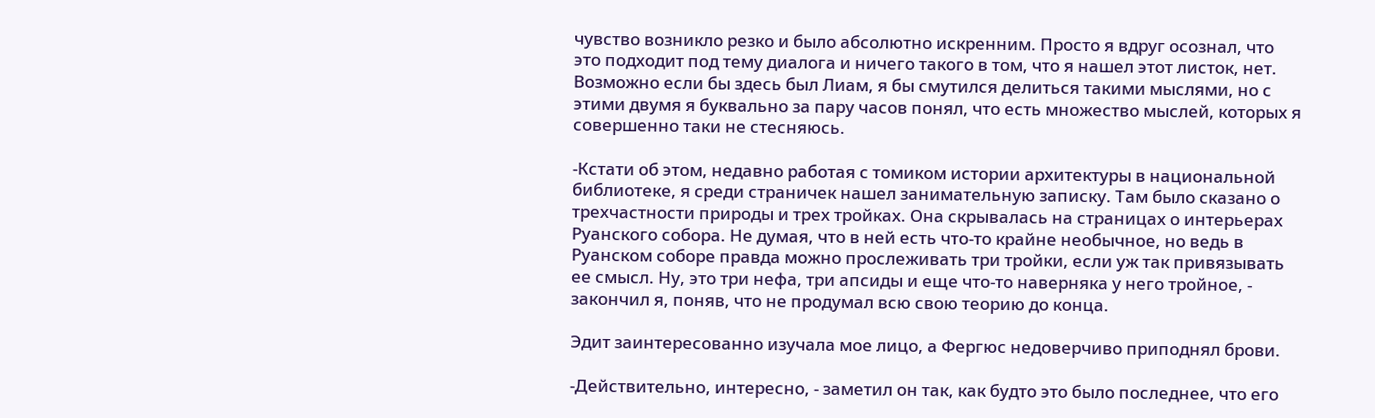чувство возникло резко и было абсолютно искренним. Просто я вдруг осознал, что это подходит под тему диалога и ничего такого в том, что я нашел этот листок, нет. Возможно если бы здесь был Лиам, я бы смутился делиться такими мыслями, но с этими двумя я буквально за пару часов понял, что есть множество мыслей, которых я совершенно таки не стесняюсь.

-Кстати об этом, недавно работая с томиком истории архитектуры в национальной библиотеке, я среди страничек нашел занимательную записку. Там было сказано о трехчастности природы и трех тройках. Она скрывалась на страницах о интерьерах Руанского собора. Не думая, что в ней есть что-то крайне необычное, но ведь в Руанском соборе правда можно прослеживать три тройки, если уж так привязывать ее смысл. Ну, это три нефа, три апсиды и еще что-то наверняка у него тройное, - закончил я, поняв, что не продумал всю свою теорию до конца.

Эдит заинтересованно изучала мое лицо, а Фергюс недоверчиво приподнял брови.

-Действительно, интересно, - заметил он так, как будто это было последнее, что его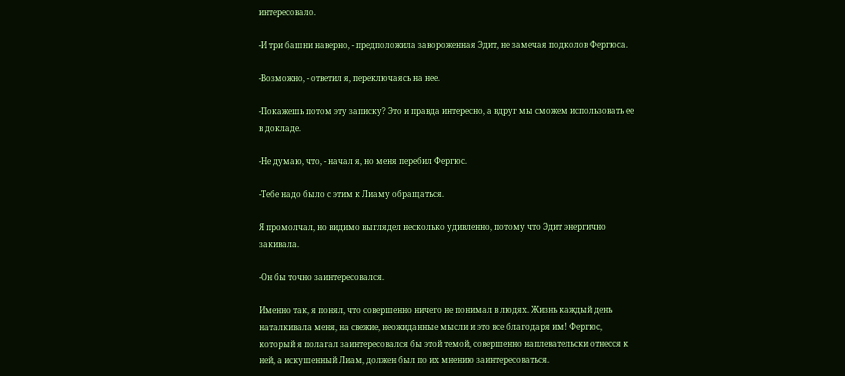интересовало.

-И три башни наверно, - предположила завороженная Эдит, не замечая подколов Фергюса.

-Возможно, - ответил я, переключаясь на нее.

-Покажешь потом эту записку? Это и правда интересно, а вдруг мы сможем использовать ее в докладе.

-Не думаю, что, - начал я, но меня перебил Фергюс.

-Тебе надо было с этим к Лиаму обращаться.

Я промолчал, но видимо выглядел несколько удивленно, потому что Эдит энергично закивала.

-Он бы точно заинтересовался.

Именно так, я понял, что совершенно ничего не понимал в людях. Жизнь каждый день наталкивала меня, на свежие, неожиданные мысли и это все благодаря им! Фергюс, который я полагал заинтересовался бы этой темой, совершенно наплевательски отнесся к ней, а искушенный Лиам, должен был по их мнению заинтересоваться.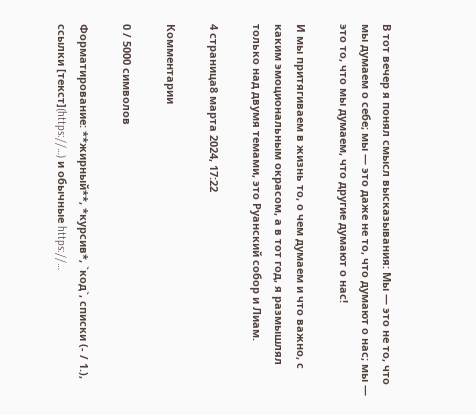В тот вечер я понял смысл высказывания: Мы — это не то, что мы думаем о себе; мы — это даже не то, что думают о нас; мы — это то, что мы думаем, что другие думают о нас!

И мы притягиваем в жизнь то, о чем думаем и что важно, с каким эмоциональным окрасом, а в тот год, я размышлял только над двумя темами, это Руанский собор и Лиам.

4 страница8 марта 2024, 17:22

Комментарии

0 / 5000 символов

Форматирование: **жирный**, *курсив*, `код`, списки (- / 1.), ссылки [текст](https://…) и обычные https://…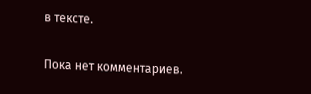в тексте.

Пока нет комментариев.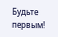Будьте первым!